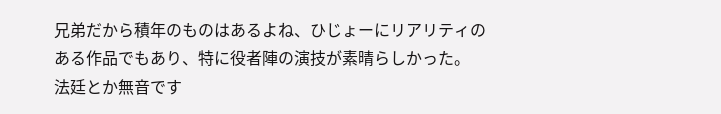兄弟だから積年のものはあるよね、ひじょーにリアリティのある作品でもあり、特に役者陣の演技が素晴らしかった。
法廷とか無音です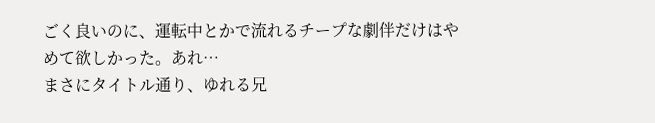ごく良いのに、運転中とかで流れるチープな劇伴だけはやめて欲しかった。あれ…
まさにタイトル通り、ゆれる兄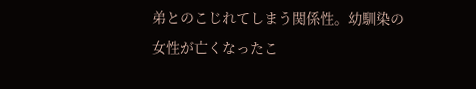弟とのこじれてしまう関係性。幼馴染の女性が亡くなったこ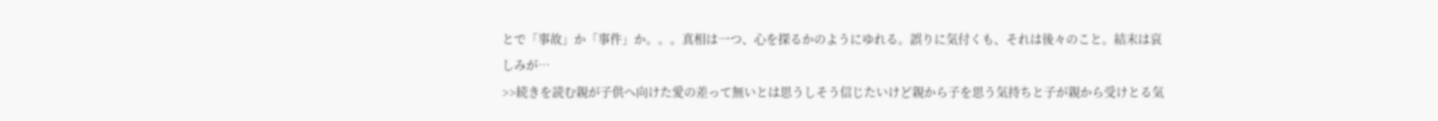とで「事故」か「事件」か。。。真相は一つ、心を探るかのようにゆれる。誤りに気付くも、それは後々のこと。結末は哀しみが…
>>続きを読む親が子供へ向けた愛の差って無いとは思うしそう信じたいけど親から子を思う気持ちと子が親から受けとる気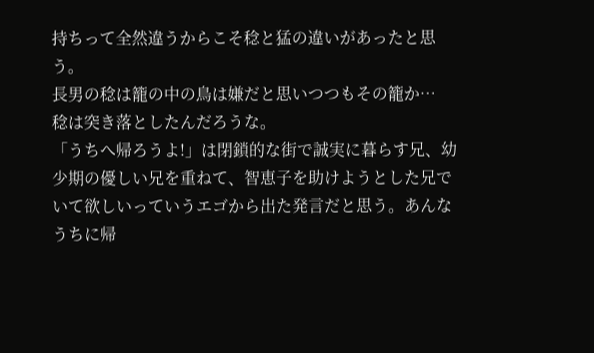持ちって全然違うからこそ稔と猛の違いがあったと思う。
長男の稔は籠の中の鳥は嫌だと思いつつもその籠か…
稔は突き落としたんだろうな。
「うちへ帰ろうよ!」は閉鎖的な街で誠実に暮らす兄、幼少期の優しい兄を重ねて、智恵子を助けようとした兄でいて欲しいっていうエゴから出た発言だと思う。あんなうちに帰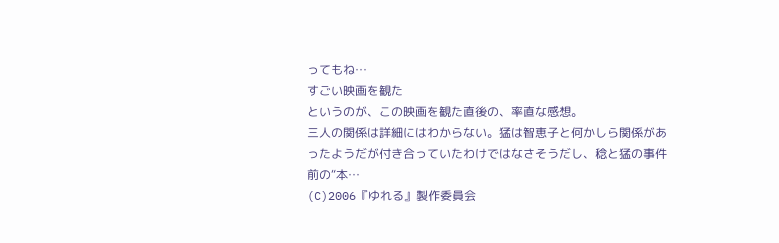ってもね…
すごい映画を観た
というのが、この映画を観た直後の、率直な感想。
三人の関係は詳細にはわからない。猛は智恵子と何かしら関係があったようだが付き合っていたわけではなさそうだし、稔と猛の事件前の“本…
(C)2006『ゆれる』製作委員会